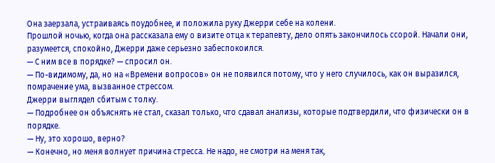Она заерзала, устраиваясь поудобнее, и положила руку Джерри себе на колени.
Прошлой ночью, когда она рассказала ему о визите отца к терапевту, дело опять закончилось ссорой. Начали они, разумеется, спокойно, Джерри даже серьезно забеспокоился.
— С ним все в порядке? — спросил он.
— По-видимому, да, но на «Времени вопросов» он не появился потому, что у него случилось, как он выразился, помрачение ума, вызванное стрессом.
Джерри выглядел сбитым с толку.
— Подробнее он объяснять не стал, сказал только, что сдавал анализы, которые подтвердили, что физически он в порядке.
— Ну, это хорошо, верно?
— Конечно, но меня волнует причина стресса. Не надо, не смотри на меня так,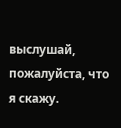выслушай, пожалуйста, что я скажу.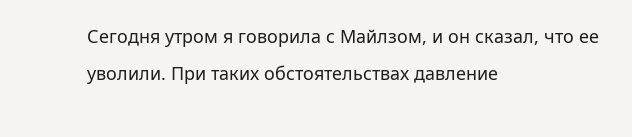Сегодня утром я говорила с Майлзом, и он сказал, что ее уволили. При таких обстоятельствах давление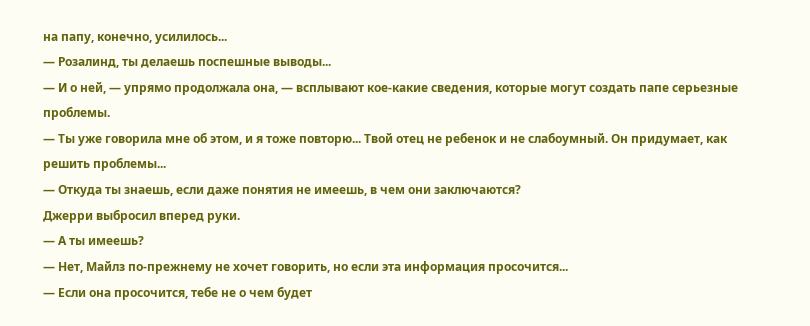на папу, конечно, усилилось...
— Розалинд, ты делаешь поспешные выводы...
— И о ней, — упрямо продолжала она, — всплывают кое-какие сведения, которые могут создать папе серьезные проблемы.
— Ты уже говорила мне об этом, и я тоже повторю... Твой отец не ребенок и не слабоумный. Он придумает, как решить проблемы...
— Откуда ты знаешь, если даже понятия не имеешь, в чем они заключаются?
Джерри выбросил вперед руки.
— А ты имеешь?
— Нет, Майлз по-прежнему не хочет говорить, но если эта информация просочится...
— Если она просочится, тебе не о чем будет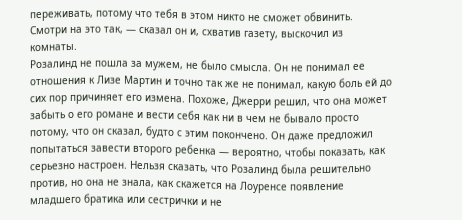переживать, потому что тебя в этом никто не сможет обвинить. Смотри на это так, — сказал он и, схватив газету, выскочил из комнаты.
Розалинд не пошла за мужем, не было смысла. Он не понимал ее отношения к Лизе Мартин и точно так же не понимал, какую боль ей до сих пор причиняет его измена. Похоже, Джерри решил, что она может забыть о его романе и вести себя как ни в чем не бывало просто потому, что он сказал, будто с этим покончено. Он даже предложил попытаться завести второго ребенка — вероятно, чтобы показать, как серьезно настроен. Нельзя сказать, что Розалинд была решительно против, но она не знала, как скажется на Лоуренсе появление младшего братика или сестрички и не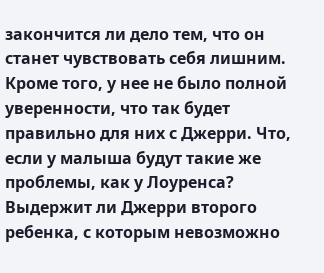закончится ли дело тем, что он станет чувствовать себя лишним. Кроме того, у нее не было полной уверенности, что так будет правильно для них с Джерри. Что, если у малыша будут такие же проблемы, как у Лоуренса? Выдержит ли Джерри второго ребенка, с которым невозможно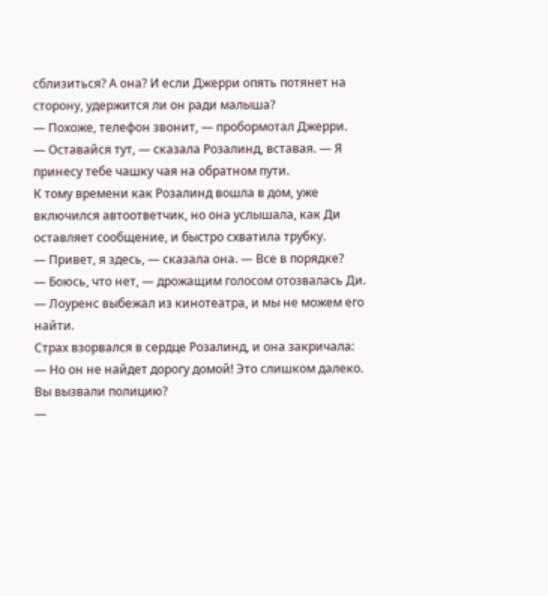сблизиться? А она? И если Джерри опять потянет на сторону, удержится ли он ради малыша?
— Похоже, телефон звонит, — пробормотал Джерри.
— Оставайся тут, — сказала Розалинд, вставая. — Я принесу тебе чашку чая на обратном пути.
К тому времени как Розалинд вошла в дом, уже включился автоответчик, но она услышала, как Ди оставляет сообщение, и быстро схватила трубку.
— Привет, я здесь, — сказала она. — Все в порядке?
— Боюсь, что нет, — дрожащим голосом отозвалась Ди. — Лоуренс выбежал из кинотеатра, и мы не можем его найти.
Страх взорвался в сердце Розалинд, и она закричала:
— Но он не найдет дорогу домой! Это слишком далеко. Вы вызвали полицию?
—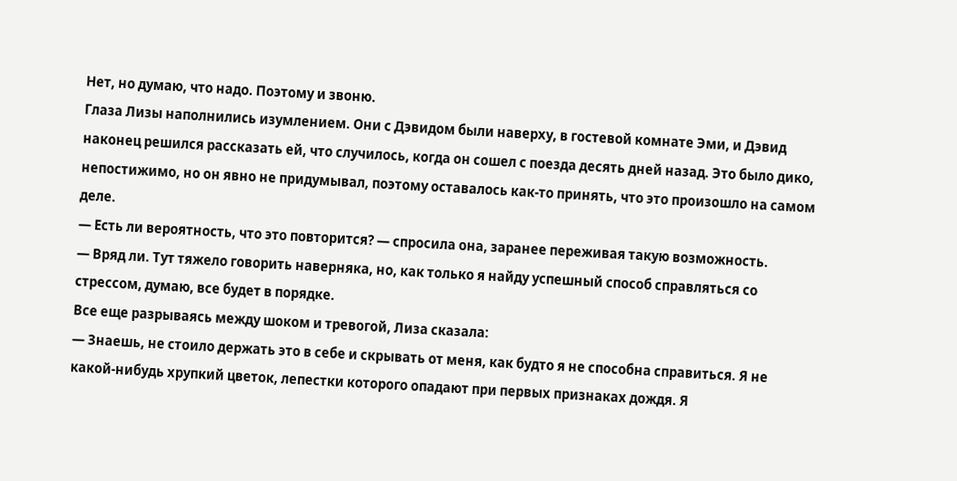Нет, но думаю, что надо. Поэтому и звоню.
Глаза Лизы наполнились изумлением. Они с Дэвидом были наверху, в гостевой комнате Эми, и Дэвид наконец решился рассказать ей, что случилось, когда он сошел с поезда десять дней назад. Это было дико, непостижимо, но он явно не придумывал, поэтому оставалось как-то принять, что это произошло на самом деле.
— Есть ли вероятность, что это повторится? — спросила она, заранее переживая такую возможность.
— Вряд ли. Тут тяжело говорить наверняка, но, как только я найду успешный способ справляться со стрессом, думаю, все будет в порядке.
Все еще разрываясь между шоком и тревогой, Лиза сказала:
— Знаешь, не стоило держать это в себе и скрывать от меня, как будто я не способна справиться. Я не какой-нибудь хрупкий цветок, лепестки которого опадают при первых признаках дождя. Я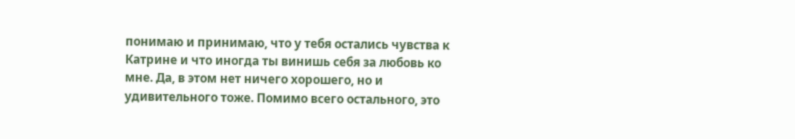понимаю и принимаю, что у тебя остались чувства к Катрине и что иногда ты винишь себя за любовь ко мне. Да, в этом нет ничего хорошего, но и удивительного тоже. Помимо всего остального, это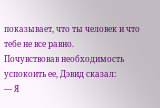показывает, что ты человек и что тебе не все равно.
Почувствовав необходимость успокоить ее, Дэвид сказал:
— Я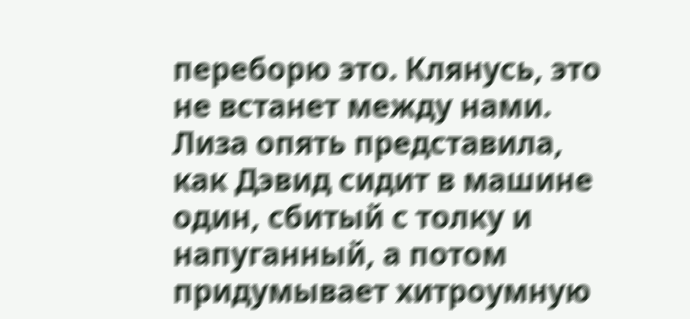переборю это. Клянусь, это не встанет между нами.
Лиза опять представила, как Дэвид сидит в машине один, сбитый с толку и напуганный, а потом придумывает хитроумную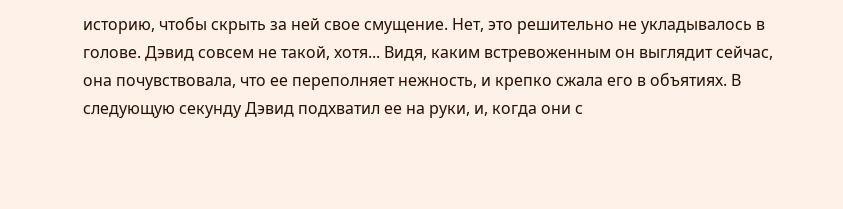историю, чтобы скрыть за ней свое смущение. Нет, это решительно не укладывалось в голове. Дэвид совсем не такой, хотя... Видя, каким встревоженным он выглядит сейчас, она почувствовала, что ее переполняет нежность, и крепко сжала его в объятиях. В следующую секунду Дэвид подхватил ее на руки, и, когда они с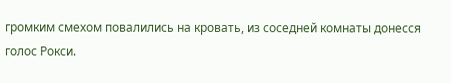громким смехом повалились на кровать, из соседней комнаты донесся голос Рокси.